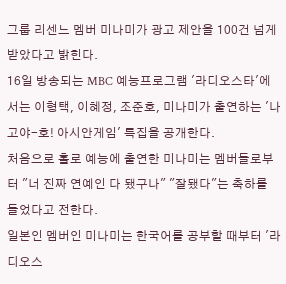그룹 리센느 멤버 미나미가 광고 제안을 100건 넘게 받았다고 밝힌다.
16일 방송되는 MBC 예능프로그램 '라디오스타'에서는 이형택, 이혜정, 조준호, 미나미가 출연하는 '나고야-호! 아시안게임' 특집을 공개한다.
처음으로 홀로 예능에 출연한 미나미는 멤버들로부터 "너 진짜 연예인 다 됐구나" "잘됐다"는 축하를 들었다고 전한다.
일본인 멤버인 미나미는 한국어를 공부할 때부터 '라디오스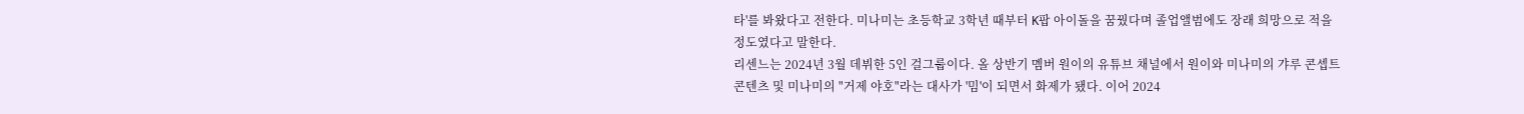타'를 봐왔다고 전한다. 미나미는 초등학교 3학년 때부터 K팝 아이돌을 꿈꿨다며 졸업앨범에도 장래 희망으로 적을 정도였다고 말한다.
리센느는 2024년 3월 데뷔한 5인 걸그룹이다. 올 상반기 멤버 원이의 유튜브 채널에서 원이와 미나미의 갸루 콘셉트 콘텐츠 및 미나미의 "거제 야호"라는 대사가 '밈'이 되면서 화제가 됐다. 이어 2024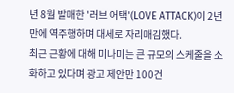년 8월 발매한 '러브 어택'(LOVE ATTACK)이 2년 만에 역주행하며 대세로 자리매김했다.
최근 근황에 대해 미나미는 큰 규모의 스케줄을 소화하고 있다며 광고 제안만 100건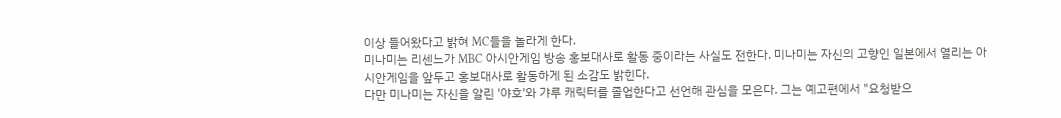이상 들어왔다고 밝혀 MC들을 놀라게 한다.
미나미는 리센느가 MBC 아시안게임 방송 홍보대사로 활동 중이라는 사실도 전한다. 미나미는 자신의 고향인 일본에서 열리는 아시안게임을 앞두고 홍보대사로 활동하게 된 소감도 밝힌다.
다만 미나미는 자신을 알린 '야호'와 갸루 캐릭터를 졸업한다고 선언해 관심을 모은다. 그는 예고편에서 "요청받으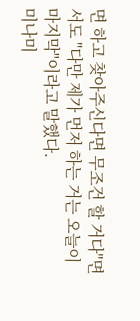면 하고 찾아주신다면 무조건 할 거다"면서도 "다만 제가 먼저 하는 거는 오늘이 마지막"이라고 말했다.
미나미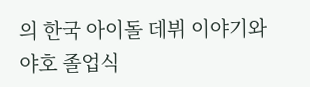의 한국 아이돌 데뷔 이야기와 야호 졸업식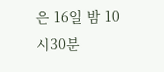은 16일 밤 10시30분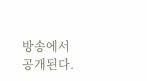방송에서 공개된다.